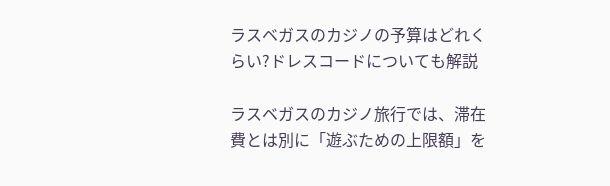ラスベガスのカジノの予算はどれくらい?ドレスコードについても解説

ラスベガスのカジノ旅行では、滞在費とは別に「遊ぶための上限額」を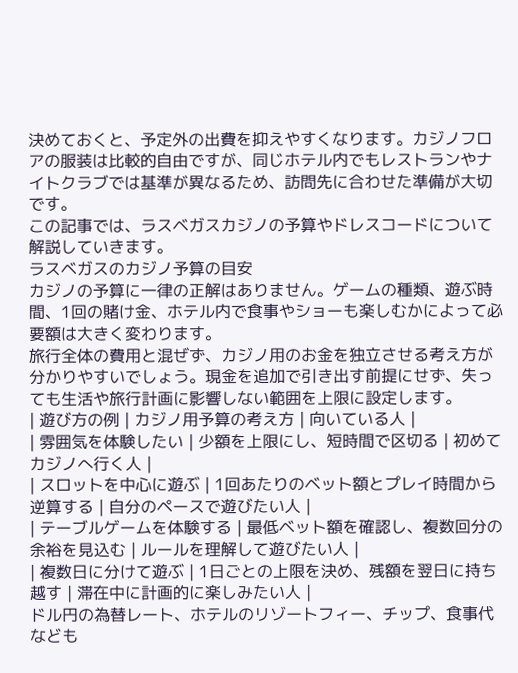決めておくと、予定外の出費を抑えやすくなります。カジノフロアの服装は比較的自由ですが、同じホテル内でもレストランやナイトクラブでは基準が異なるため、訪問先に合わせた準備が大切です。
この記事では、ラスベガスカジノの予算やドレスコードについて解説していきます。
ラスベガスのカジノ予算の目安
カジノの予算に一律の正解はありません。ゲームの種類、遊ぶ時間、1回の賭け金、ホテル内で食事やショーも楽しむかによって必要額は大きく変わります。
旅行全体の費用と混ぜず、カジノ用のお金を独立させる考え方が分かりやすいでしょう。現金を追加で引き出す前提にせず、失っても生活や旅行計画に影響しない範囲を上限に設定します。
| 遊び方の例 | カジノ用予算の考え方 | 向いている人 |
| 雰囲気を体験したい | 少額を上限にし、短時間で区切る | 初めてカジノへ行く人 |
| スロットを中心に遊ぶ | 1回あたりのベット額とプレイ時間から逆算する | 自分のペースで遊びたい人 |
| テーブルゲームを体験する | 最低ベット額を確認し、複数回分の余裕を見込む | ルールを理解して遊びたい人 |
| 複数日に分けて遊ぶ | 1日ごとの上限を決め、残額を翌日に持ち越す | 滞在中に計画的に楽しみたい人 |
ドル円の為替レート、ホテルのリゾートフィー、チップ、食事代なども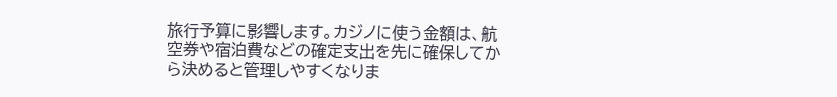旅行予算に影響します。カジノに使う金額は、航空券や宿泊費などの確定支出を先に確保してから決めると管理しやすくなりま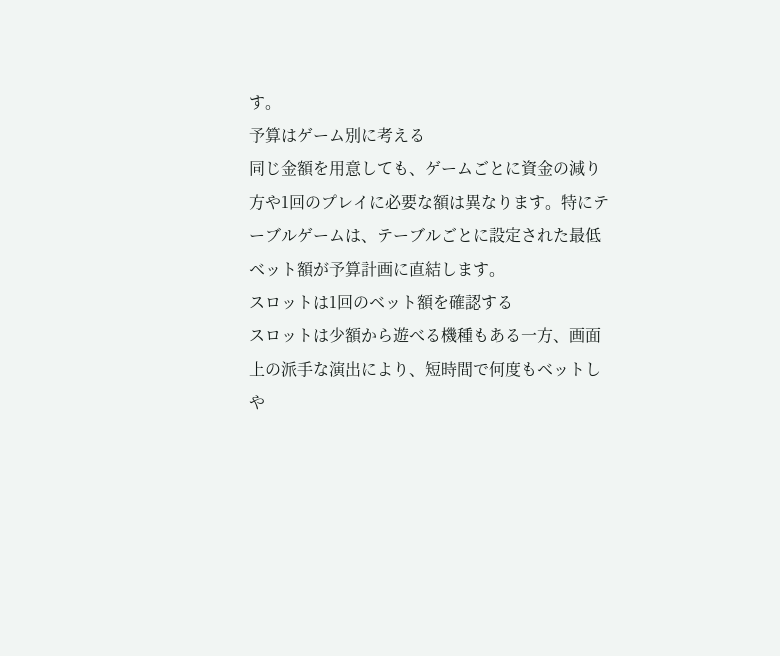す。
予算はゲーム別に考える
同じ金額を用意しても、ゲームごとに資金の減り方や1回のプレイに必要な額は異なります。特にテーブルゲームは、テーブルごとに設定された最低ベット額が予算計画に直結します。
スロットは1回のベット額を確認する
スロットは少額から遊べる機種もある一方、画面上の派手な演出により、短時間で何度もベットしや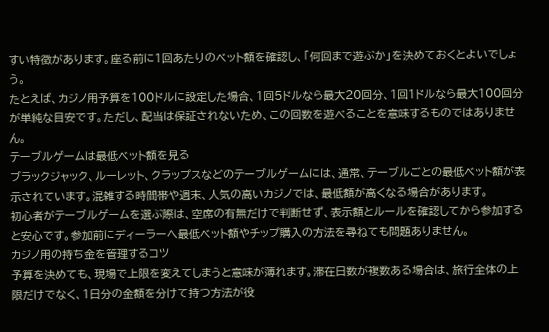すい特徴があります。座る前に1回あたりのベット額を確認し、「何回まで遊ぶか」を決めておくとよいでしょう。
たとえば、カジノ用予算を100ドルに設定した場合、1回5ドルなら最大20回分、1回1ドルなら最大100回分が単純な目安です。ただし、配当は保証されないため、この回数を遊べることを意味するものではありません。
テーブルゲームは最低ベット額を見る
ブラックジャック、ルーレット、クラップスなどのテーブルゲームには、通常、テーブルごとの最低ベット額が表示されています。混雑する時間帯や週末、人気の高いカジノでは、最低額が高くなる場合があります。
初心者がテーブルゲームを選ぶ際は、空席の有無だけで判断せず、表示額とルールを確認してから参加すると安心です。参加前にディーラーへ最低ベット額やチップ購入の方法を尋ねても問題ありません。
カジノ用の持ち金を管理するコツ
予算を決めても、現場で上限を変えてしまうと意味が薄れます。滞在日数が複数ある場合は、旅行全体の上限だけでなく、1日分の金額を分けて持つ方法が役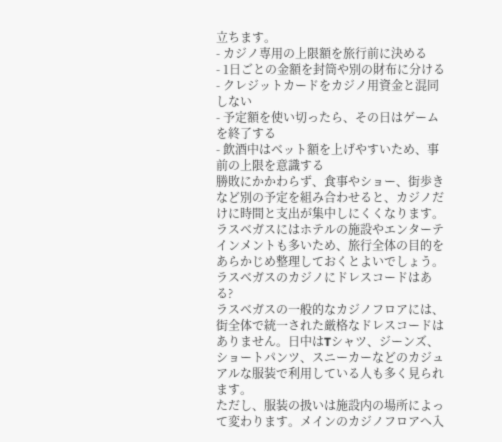立ちます。
- カジノ専用の上限額を旅行前に決める
- 1日ごとの金額を封筒や別の財布に分ける
- クレジットカードをカジノ用資金と混同しない
- 予定額を使い切ったら、その日はゲームを終了する
- 飲酒中はベット額を上げやすいため、事前の上限を意識する
勝敗にかかわらず、食事やショー、街歩きなど別の予定を組み合わせると、カジノだけに時間と支出が集中しにくくなります。ラスベガスにはホテルの施設やエンターテインメントも多いため、旅行全体の目的をあらかじめ整理しておくとよいでしょう。
ラスベガスのカジノにドレスコードはある?
ラスベガスの一般的なカジノフロアには、街全体で統一された厳格なドレスコードはありません。日中はTシャツ、ジーンズ、ショートパンツ、スニーカーなどのカジュアルな服装で利用している人も多く見られます。
ただし、服装の扱いは施設内の場所によって変わります。メインのカジノフロアへ入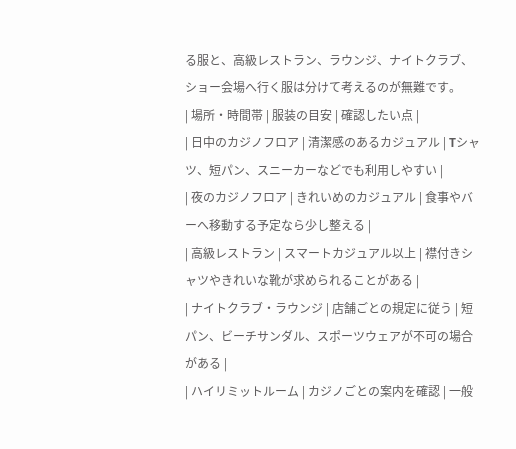る服と、高級レストラン、ラウンジ、ナイトクラブ、ショー会場へ行く服は分けて考えるのが無難です。
| 場所・時間帯 | 服装の目安 | 確認したい点 |
| 日中のカジノフロア | 清潔感のあるカジュアル | Tシャツ、短パン、スニーカーなどでも利用しやすい |
| 夜のカジノフロア | きれいめのカジュアル | 食事やバーへ移動する予定なら少し整える |
| 高級レストラン | スマートカジュアル以上 | 襟付きシャツやきれいな靴が求められることがある |
| ナイトクラブ・ラウンジ | 店舗ごとの規定に従う | 短パン、ビーチサンダル、スポーツウェアが不可の場合がある |
| ハイリミットルーム | カジノごとの案内を確認 | 一般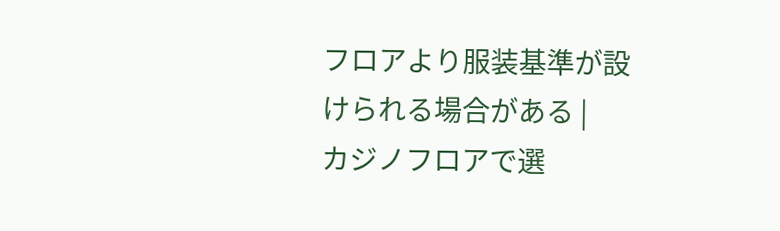フロアより服装基準が設けられる場合がある |
カジノフロアで選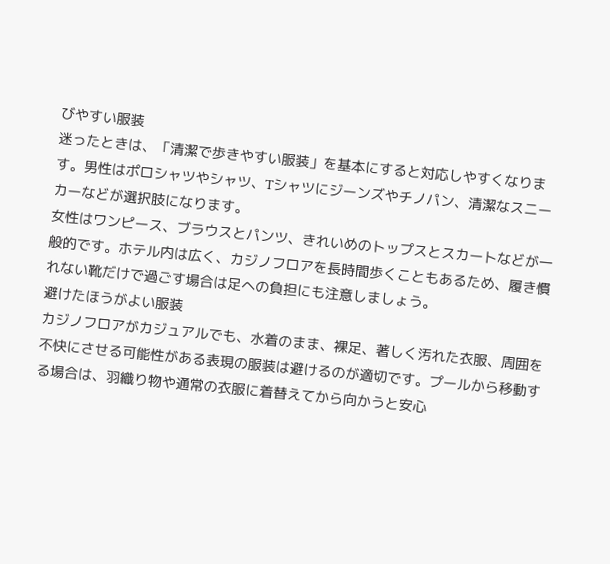びやすい服装
迷ったときは、「清潔で歩きやすい服装」を基本にすると対応しやすくなります。男性はポロシャツやシャツ、Tシャツにジーンズやチノパン、清潔なスニーカーなどが選択肢になります。
女性はワンピース、ブラウスとパンツ、きれいめのトップスとスカートなどが一般的です。ホテル内は広く、カジノフロアを長時間歩くこともあるため、履き慣れない靴だけで過ごす場合は足への負担にも注意しましょう。
避けたほうがよい服装
カジノフロアがカジュアルでも、水着のまま、裸足、著しく汚れた衣服、周囲を不快にさせる可能性がある表現の服装は避けるのが適切です。プールから移動する場合は、羽織り物や通常の衣服に着替えてから向かうと安心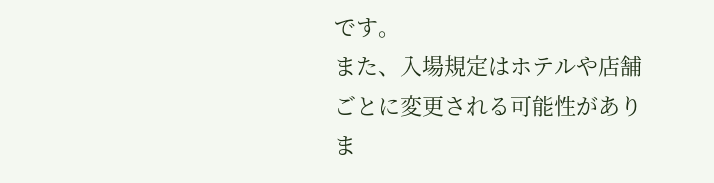です。
また、入場規定はホテルや店舗ごとに変更される可能性がありま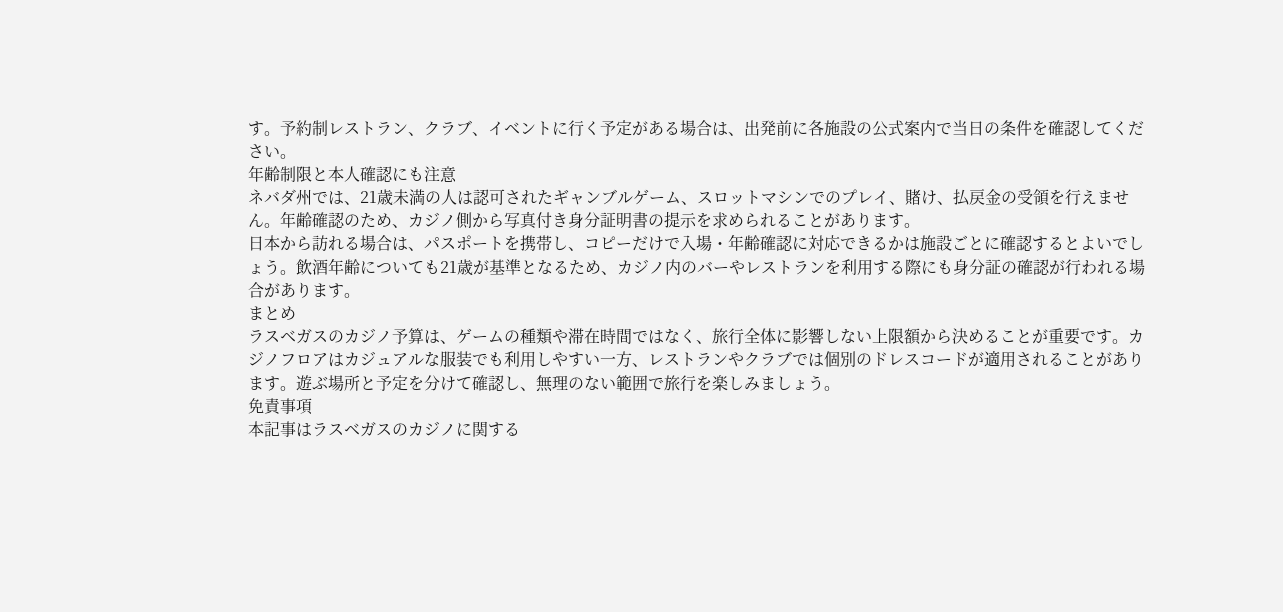す。予約制レストラン、クラブ、イベントに行く予定がある場合は、出発前に各施設の公式案内で当日の条件を確認してください。
年齢制限と本人確認にも注意
ネバダ州では、21歳未満の人は認可されたギャンブルゲーム、スロットマシンでのプレイ、賭け、払戻金の受領を行えません。年齢確認のため、カジノ側から写真付き身分証明書の提示を求められることがあります。
日本から訪れる場合は、パスポートを携帯し、コピーだけで入場・年齢確認に対応できるかは施設ごとに確認するとよいでしょう。飲酒年齢についても21歳が基準となるため、カジノ内のバーやレストランを利用する際にも身分証の確認が行われる場合があります。
まとめ
ラスベガスのカジノ予算は、ゲームの種類や滞在時間ではなく、旅行全体に影響しない上限額から決めることが重要です。カジノフロアはカジュアルな服装でも利用しやすい一方、レストランやクラブでは個別のドレスコードが適用されることがあります。遊ぶ場所と予定を分けて確認し、無理のない範囲で旅行を楽しみましょう。
免責事項
本記事はラスベガスのカジノに関する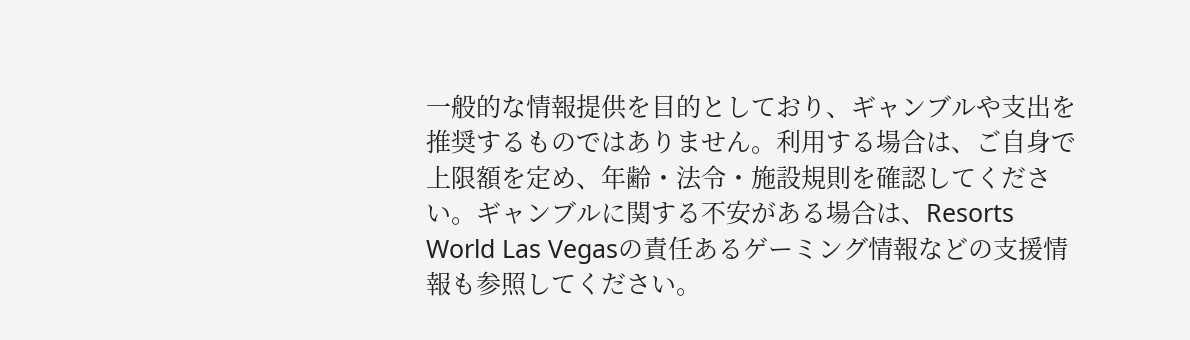一般的な情報提供を目的としており、ギャンブルや支出を推奨するものではありません。利用する場合は、ご自身で上限額を定め、年齢・法令・施設規則を確認してください。ギャンブルに関する不安がある場合は、Resorts World Las Vegasの責任あるゲーミング情報などの支援情報も参照してください。